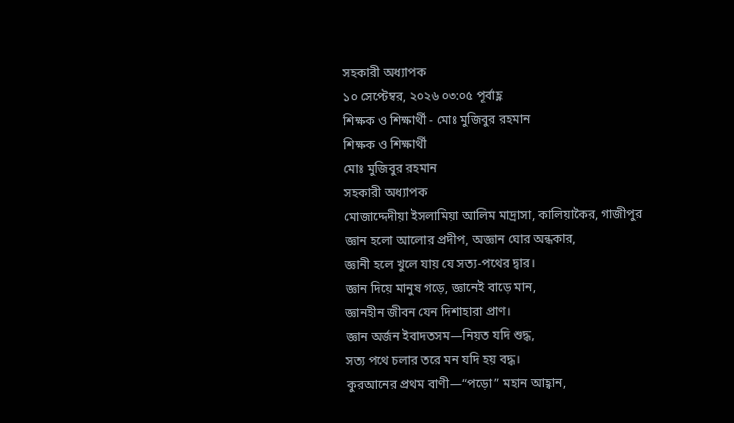সহকারী অধ্যাপক
১০ সেপ্টেম্বর, ২০২৬ ০৩:০৫ পূর্বাহ্ণ
শিক্ষক ও শিক্ষার্থী - মোঃ মুজিবুর রহমান
শিক্ষক ও শিক্ষার্থী
মোঃ মুজিবুর রহমান
সহকারী অধ্যাপক
মোজাদ্দেদীয়া ইসলামিয়া আলিম মাদ্রাসা, কালিয়াকৈর, গাজীপুর
জ্ঞান হলো আলোর প্রদীপ, অজ্ঞান ঘোর অন্ধকার,
জ্ঞানী হলে খুলে যায় যে সত্য-পথের দ্বার।
জ্ঞান দিয়ে মানুষ গড়ে, জ্ঞানেই বাড়ে মান,
জ্ঞানহীন জীবন যেন দিশাহারা প্রাণ।
জ্ঞান অর্জন ইবাদতসম—নিয়ত যদি শুদ্ধ,
সত্য পথে চলার তরে মন যদি হয় বদ্ধ।
কুরআনের প্রথম বাণী—“পড়ো” মহান আহ্বান,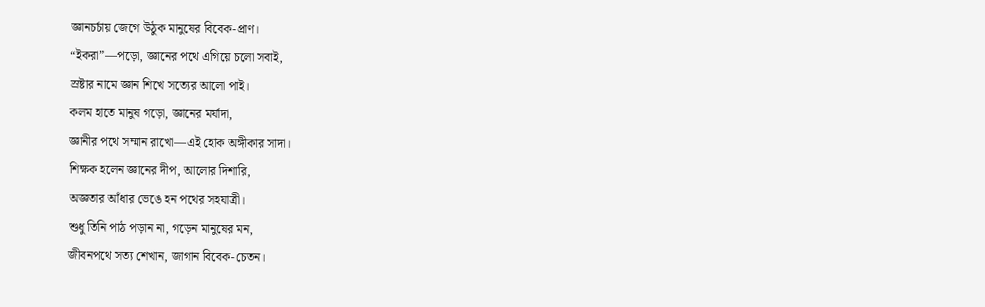জ্ঞানচর্চায় জেগে উঠুক মানুষের বিবেক-প্রাণ।
“ইকরা”—পড়ো, জ্ঞানের পথে এগিয়ে চলো সবাই,
স্রষ্টার নামে জ্ঞান শিখে সত্যের আলো পাই।
কলম হাতে মানুষ গড়ো, জ্ঞানের মর্যাদা,
জ্ঞানীর পথে সম্মান রাখো—এই হোক অঙ্গীকার সাদা।
শিক্ষক হলেন জ্ঞানের দীপ, আলোর দিশারি,
অজ্ঞতার আঁধার ভেঙে হন পথের সহযাত্রী।
শুধু তিনি পাঠ পড়ান না, গড়েন মানুষের মন,
জীবনপথে সত্য শেখান, জাগান বিবেক-চেতন।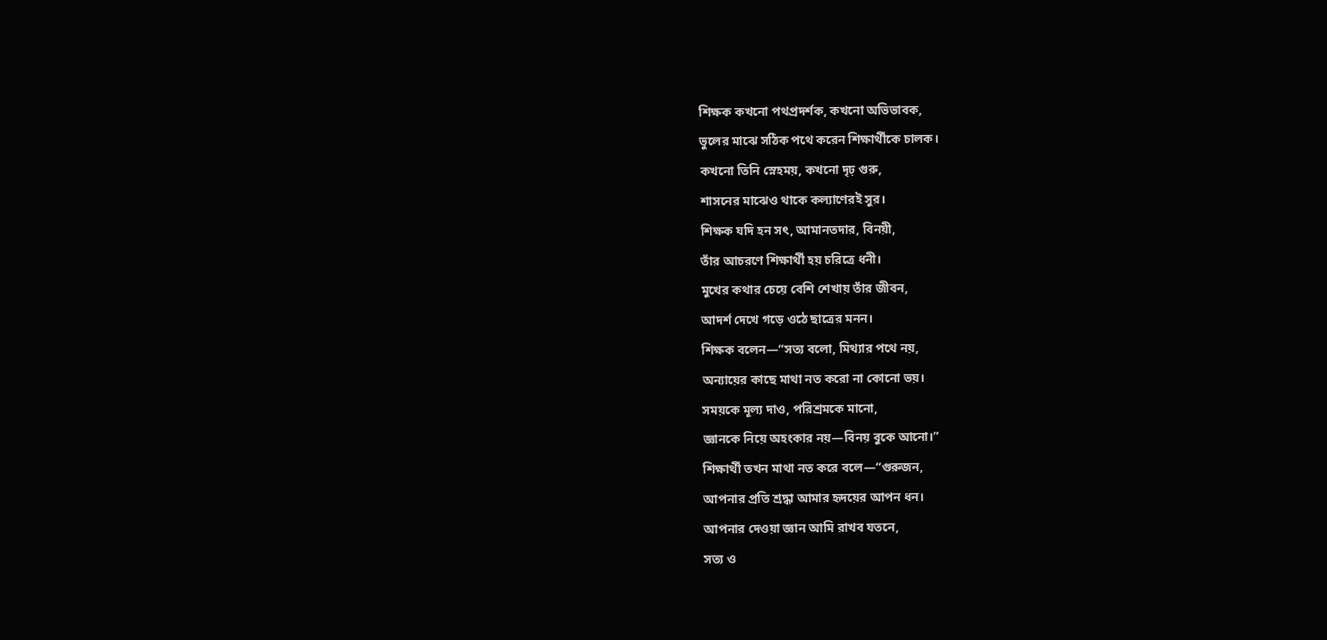শিক্ষক কখনো পথপ্রদর্শক, কখনো অভিভাবক,
ভুলের মাঝে সঠিক পথে করেন শিক্ষার্থীকে চালক।
কখনো তিনি স্নেহময়, কখনো দৃঢ় গুরু,
শাসনের মাঝেও থাকে কল্যাণেরই সুর।
শিক্ষক যদি হন সৎ, আমানতদার, বিনয়ী,
তাঁর আচরণে শিক্ষার্থী হয় চরিত্রে ধনী।
মুখের কথার চেয়ে বেশি শেখায় তাঁর জীবন,
আদর্শ দেখে গড়ে ওঠে ছাত্রের মনন।
শিক্ষক বলেন—“সত্য বলো, মিথ্যার পথে নয়,
অন্যায়ের কাছে মাথা নত করো না কোনো ভয়।
সময়কে মূল্য দাও, পরিশ্রমকে মানো,
জ্ঞানকে নিয়ে অহংকার নয়—বিনয় বুকে আনো।”
শিক্ষার্থী তখন মাথা নত করে বলে—“গুরুজন,
আপনার প্রতি শ্রদ্ধা আমার হৃদয়ের আপন ধন।
আপনার দেওয়া জ্ঞান আমি রাখব যতনে,
সত্য ও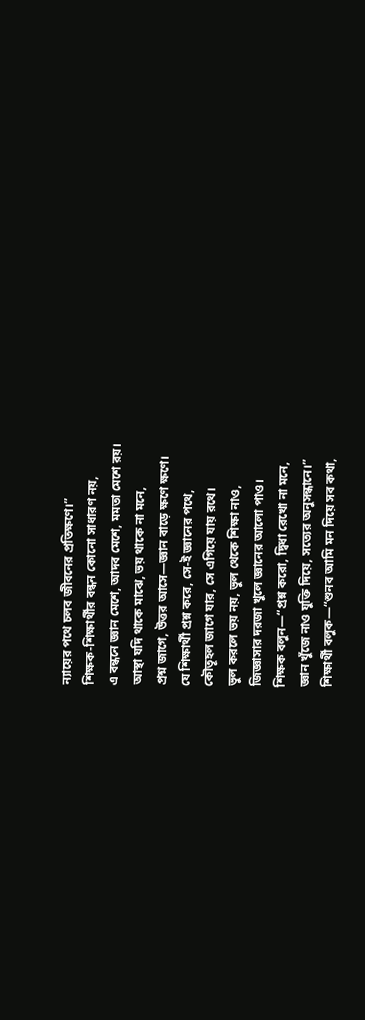ন্যায়ের পথে চলব জীবনের প্রতিক্ষণে।”
শিক্ষক-শিক্ষার্থীর বন্ধন কোনো সাধারণ নয়,
এ বন্ধনে জ্ঞান মেশে, আদব মেশে, মমতা মেশে রয়।
আস্থা যদি থাকে মাঝে, ভয় থাকে না মনে,
প্রশ্ন জাগে, উত্তর আসে—জ্ঞান বাড়ে ক্ষণে ক্ষণে।
যে শিক্ষার্থী প্রশ্ন করে, সে-ই জ্ঞানের পথে,
কৌতূহল জাগে যার, সে এগিয়ে যায় রথে।
ভুল করলে ভয় নয়, ভুল থেকে শিক্ষা নাও,
জিজ্ঞাসার দরজা খুলে জ্ঞানের আলো পাও।
শিক্ষক বলুন—“প্রশ্ন করো, দ্বিধা রেখো না মনে,
জ্ঞান খুঁজে নাও যুক্তি দিয়ে, সত্যের অনুসন্ধানে।”
শিক্ষার্থী বলুক—“শুনব আমি মন দিয়ে সব কথা,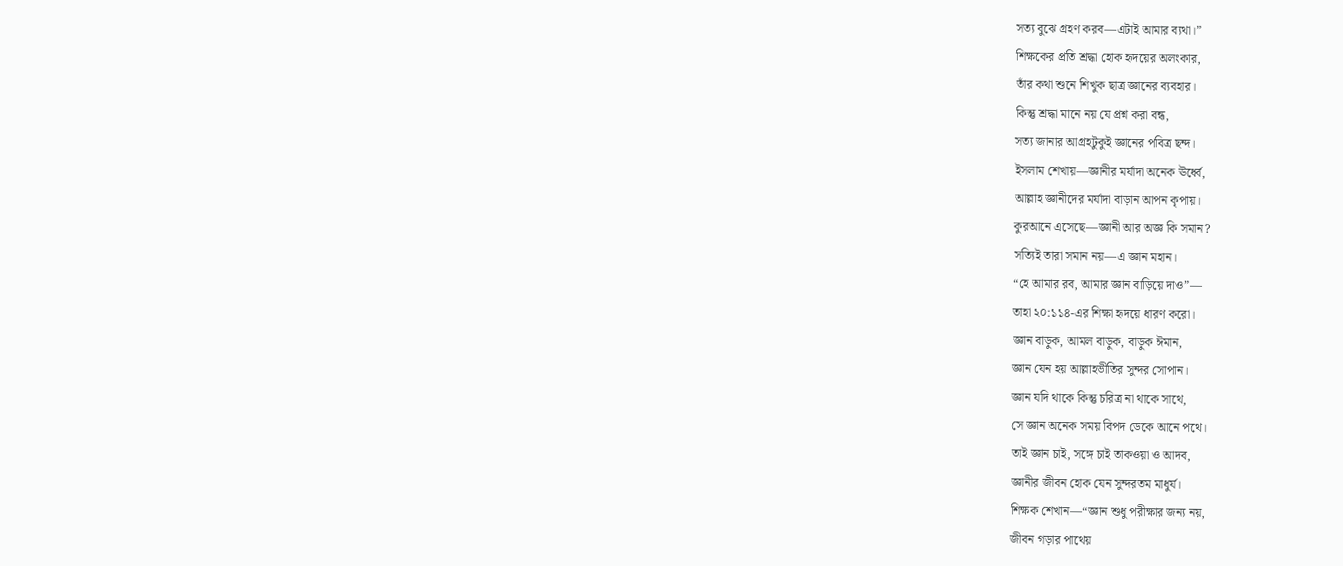সত্য বুঝে গ্রহণ করব—এটাই আমার ব্যথা।”
শিক্ষকের প্রতি শ্রদ্ধা হোক হৃদয়ের অলংকার,
তাঁর কথা শুনে শিখুক ছাত্র জ্ঞানের ব্যবহার।
কিন্তু শ্রদ্ধা মানে নয় যে প্রশ্ন করা বন্ধ,
সত্য জানার আগ্রহটুকুই জ্ঞানের পবিত্র ছন্দ।
ইসলাম শেখায়—জ্ঞানীর মর্যাদা অনেক ঊর্ধ্বে,
আল্লাহ জ্ঞানীদের মর্যাদা বাড়ান আপন কৃপায়।
কুরআনে এসেছে—জ্ঞানী আর অজ্ঞ কি সমান?
সত্যিই তারা সমান নয়—এ জ্ঞান মহান।
“হে আমার রব, আমার জ্ঞান বাড়িয়ে দাও”—
তাহা ২০:১১৪-এর শিক্ষা হৃদয়ে ধারণ করো।
জ্ঞান বাড়ুক, আমল বাড়ুক, বাড়ুক ঈমান,
জ্ঞান যেন হয় আল্লাহভীতির সুন্দর সোপান।
জ্ঞান যদি থাকে কিন্তু চরিত্র না থাকে সাথে,
সে জ্ঞান অনেক সময় বিপদ ডেকে আনে পথে।
তাই জ্ঞান চাই, সঙ্গে চাই তাকওয়া ও আদব,
জ্ঞানীর জীবন হোক যেন সুন্দরতম মাধুর্য।
শিক্ষক শেখান—“জ্ঞান শুধু পরীক্ষার জন্য নয়,
জীবন গড়ার পাথেয়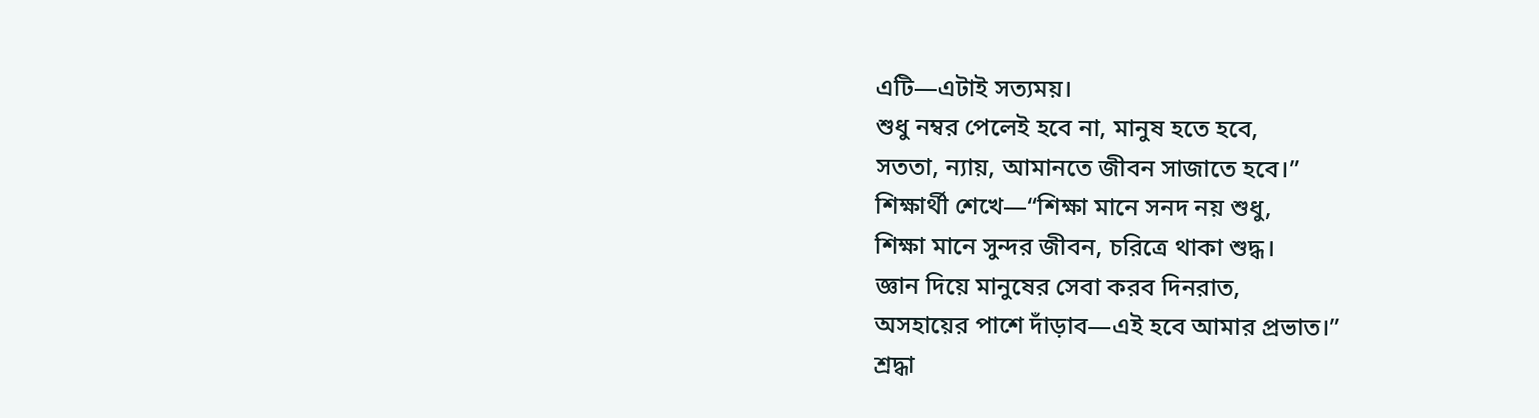এটি—এটাই সত্যময়।
শুধু নম্বর পেলেই হবে না, মানুষ হতে হবে,
সততা, ন্যায়, আমানতে জীবন সাজাতে হবে।”
শিক্ষার্থী শেখে—“শিক্ষা মানে সনদ নয় শুধু,
শিক্ষা মানে সুন্দর জীবন, চরিত্রে থাকা শুদ্ধ।
জ্ঞান দিয়ে মানুষের সেবা করব দিনরাত,
অসহায়ের পাশে দাঁড়াব—এই হবে আমার প্রভাত।”
শ্রদ্ধা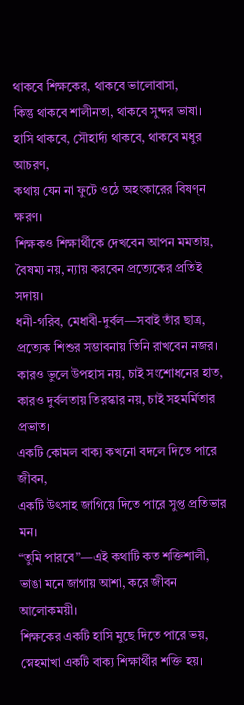থাকবে শিক্ষকের, থাকবে ভালোবাসা,
কিন্তু থাকবে শালীনতা, থাকবে সুন্দর ভাষা।
হাসি থাকবে, সৌহার্দ্য থাকবে, থাকবে মধুর আচরণ,
কথায় যেন না ফুটে ওঠে অহংকারের বিষণ্ন ক্ষরণ।
শিক্ষকও শিক্ষার্থীকে দেখবেন আপন মমতায়,
বৈষম্য নয়, ন্যায় করবেন প্রত্যেকের প্রতিই সদায়।
ধনী-গরিব, মেধাবী-দুর্বল—সবাই তাঁর ছাত্র,
প্রত্যেক শিশুর সম্ভাবনায় তিনি রাখবেন নজর।
কারও ভুলে উপহাস নয়, চাই সংশোধনের হাত,
কারও দুর্বলতায় তিরস্কার নয়, চাই সহমর্মিতার প্রভাত।
একটি কোমল বাক্য কখনো বদলে দিতে পারে জীবন,
একটি উৎসাহ জাগিয়ে দিতে পারে সুপ্ত প্রতিভার মন।
“তুমি পারবে”—এই কথাটি কত শক্তিশালী,
ভাঙা মনে জাগায় আশা, করে জীবন আলোকময়ী।
শিক্ষকের একটি হাসি মুছে দিতে পারে ভয়,
স্নেহমাখা একটি বাক্য শিক্ষার্থীর শক্তি হয়।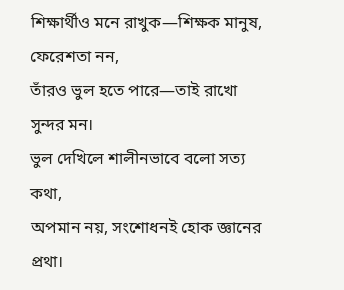শিক্ষার্থীও মনে রাখুক—শিক্ষক মানুষ, ফেরেশতা নন,
তাঁরও ভুল হতে পারে—তাই রাখো সুন্দর মন।
ভুল দেখিলে শালীনভাবে বলো সত্য কথা,
অপমান নয়, সংশোধনই হোক জ্ঞানের প্রথা।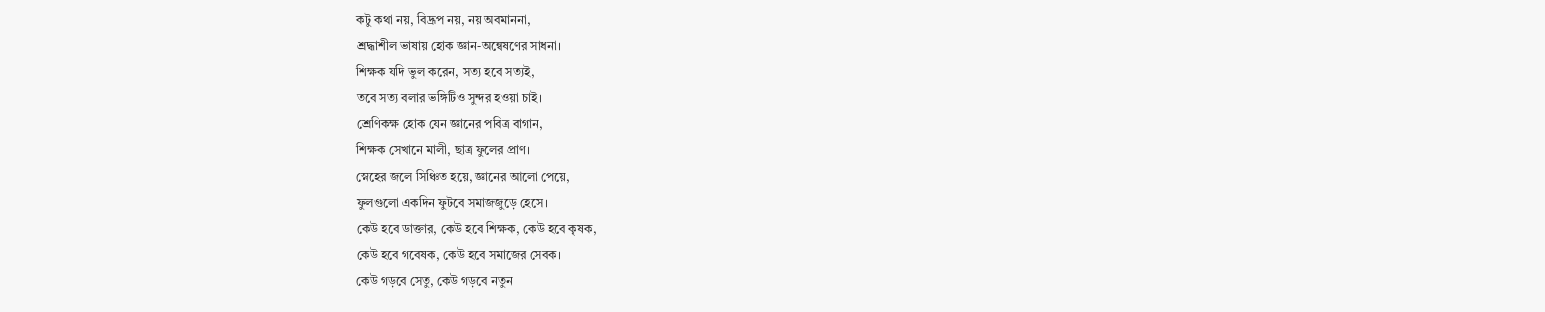কটু কথা নয়, বিদ্রূপ নয়, নয় অবমাননা,
শ্রদ্ধাশীল ভাষায় হোক জ্ঞান-অন্বেষণের সাধনা।
শিক্ষক যদি ভুল করেন, সত্য হবে সত্যই,
তবে সত্য বলার ভঙ্গিটিও সুন্দর হওয়া চাই।
শ্রেণিকক্ষ হোক যেন জ্ঞানের পবিত্র বাগান,
শিক্ষক সেখানে মালী, ছাত্র ফুলের প্রাণ।
স্নেহের জলে সিঞ্চিত হয়ে, জ্ঞানের আলো পেয়ে,
ফুলগুলো একদিন ফুটবে সমাজজুড়ে হেসে।
কেউ হবে ডাক্তার, কেউ হবে শিক্ষক, কেউ হবে কৃষক,
কেউ হবে গবেষক, কেউ হবে সমাজের সেবক।
কেউ গড়বে সেতু, কেউ গড়বে নতুন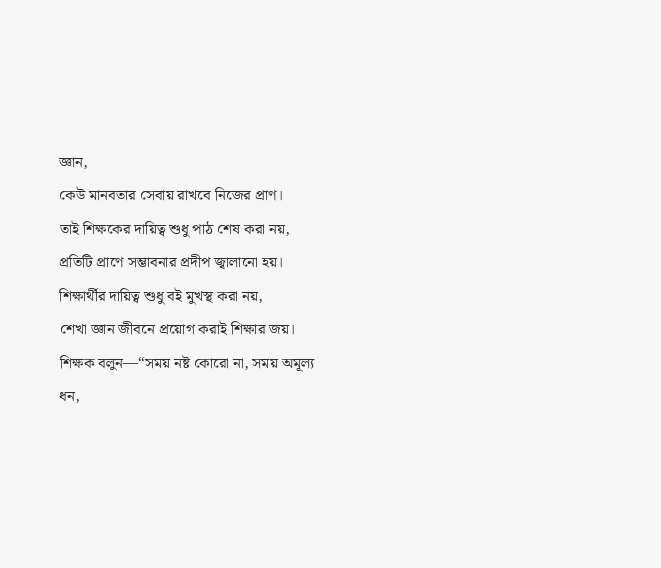জ্ঞান,
কেউ মানবতার সেবায় রাখবে নিজের প্রাণ।
তাই শিক্ষকের দায়িত্ব শুধু পাঠ শেষ করা নয়,
প্রতিটি প্রাণে সম্ভাবনার প্রদীপ জ্বালানো হয়।
শিক্ষার্থীর দায়িত্ব শুধু বই মুখস্থ করা নয়,
শেখা জ্ঞান জীবনে প্রয়োগ করাই শিক্ষার জয়।
শিক্ষক বলুন—“সময় নষ্ট কোরো না, সময় অমূল্য ধন,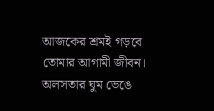আজকের শ্রমই গড়বে তোমার আগামী জীবন।
অলসতার ঘুম ভেঙে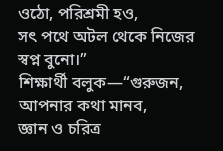ওঠো, পরিশ্রমী হও,
সৎ পথে অটল থেকে নিজের স্বপ্ন বুনো।”
শিক্ষার্থী বলুক—“গুরুজন, আপনার কথা মানব,
জ্ঞান ও চরিত্র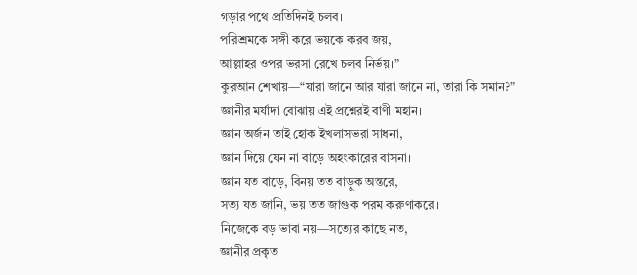গড়ার পথে প্রতিদিনই চলব।
পরিশ্রমকে সঙ্গী করে ভয়কে করব জয়,
আল্লাহর ওপর ভরসা রেখে চলব নির্ভয়।”
কুরআন শেখায়—“যারা জানে আর যারা জানে না, তারা কি সমান?”
জ্ঞানীর মর্যাদা বোঝায় এই প্রশ্নেরই বাণী মহান।
জ্ঞান অর্জন তাই হোক ইখলাসভরা সাধনা,
জ্ঞান দিয়ে যেন না বাড়ে অহংকারের বাসনা।
জ্ঞান যত বাড়ে, বিনয় তত বাড়ুক অন্তরে,
সত্য যত জানি, ভয় তত জাগুক পরম করুণাকরে।
নিজেকে বড় ভাবা নয়—সত্যের কাছে নত,
জ্ঞানীর প্রকৃত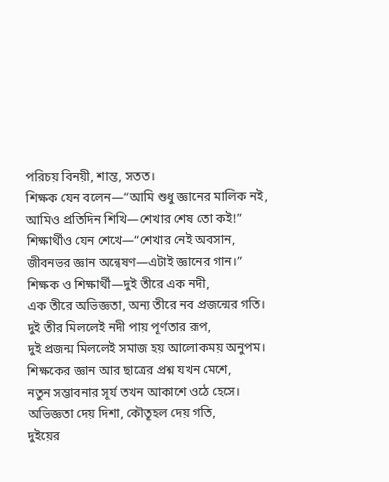পরিচয় বিনয়ী, শান্ত, সতত।
শিক্ষক যেন বলেন—“আমি শুধু জ্ঞানের মালিক নই,
আমিও প্রতিদিন শিখি—শেখার শেষ তো কই!”
শিক্ষার্থীও যেন শেখে—“শেখার নেই অবসান,
জীবনভর জ্ঞান অন্বেষণ—এটাই জ্ঞানের গান।”
শিক্ষক ও শিক্ষার্থী—দুই তীরে এক নদী,
এক তীরে অভিজ্ঞতা, অন্য তীরে নব প্রজন্মের গতি।
দুই তীর মিললেই নদী পায় পূর্ণতার রূপ,
দুই প্রজন্ম মিললেই সমাজ হয় আলোকময় অনুপম।
শিক্ষকের জ্ঞান আর ছাত্রের প্রশ্ন যখন মেশে,
নতুন সম্ভাবনার সূর্য তখন আকাশে ওঠে হেসে।
অভিজ্ঞতা দেয় দিশা, কৌতূহল দেয় গতি,
দুইয়ের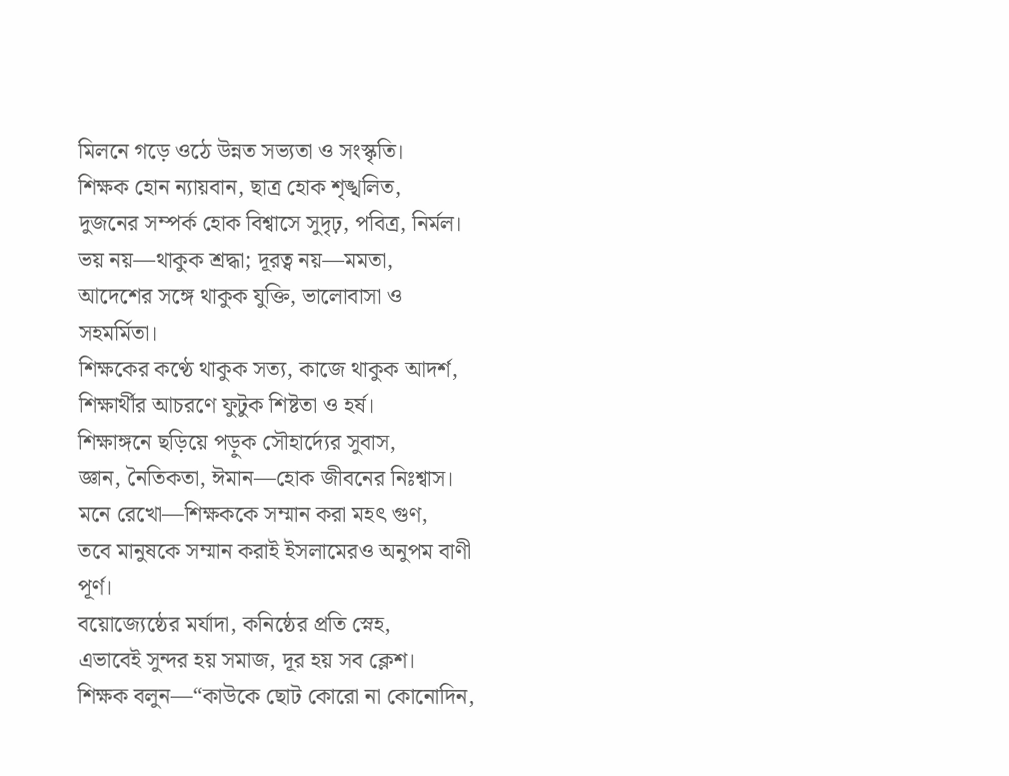মিলনে গড়ে ওঠে উন্নত সভ্যতা ও সংস্কৃতি।
শিক্ষক হোন ন্যায়বান, ছাত্র হোক শৃঙ্খলিত,
দুজনের সম্পর্ক হোক বিশ্বাসে সুদৃঢ়, পবিত্র, নির্মল।
ভয় নয়—থাকুক শ্রদ্ধা; দূরত্ব নয়—মমতা,
আদেশের সঙ্গে থাকুক যুক্তি, ভালোবাসা ও সহমর্মিতা।
শিক্ষকের কণ্ঠে থাকুক সত্য, কাজে থাকুক আদর্শ,
শিক্ষার্থীর আচরণে ফুটুক শিষ্টতা ও হর্ষ।
শিক্ষাঙ্গনে ছড়িয়ে পড়ুক সৌহার্দ্যের সুবাস,
জ্ঞান, নৈতিকতা, ঈমান—হোক জীবনের নিঃশ্বাস।
মনে রেখো—শিক্ষককে সম্মান করা মহৎ গুণ,
তবে মানুষকে সম্মান করাই ইসলামেরও অনুপম বাণী পূর্ণ।
বয়োজ্যেষ্ঠের মর্যাদা, কনিষ্ঠের প্রতি স্নেহ,
এভাবেই সুন্দর হয় সমাজ, দূর হয় সব ক্লেশ।
শিক্ষক বলুন—“কাউকে ছোট কোরো না কোনোদিন,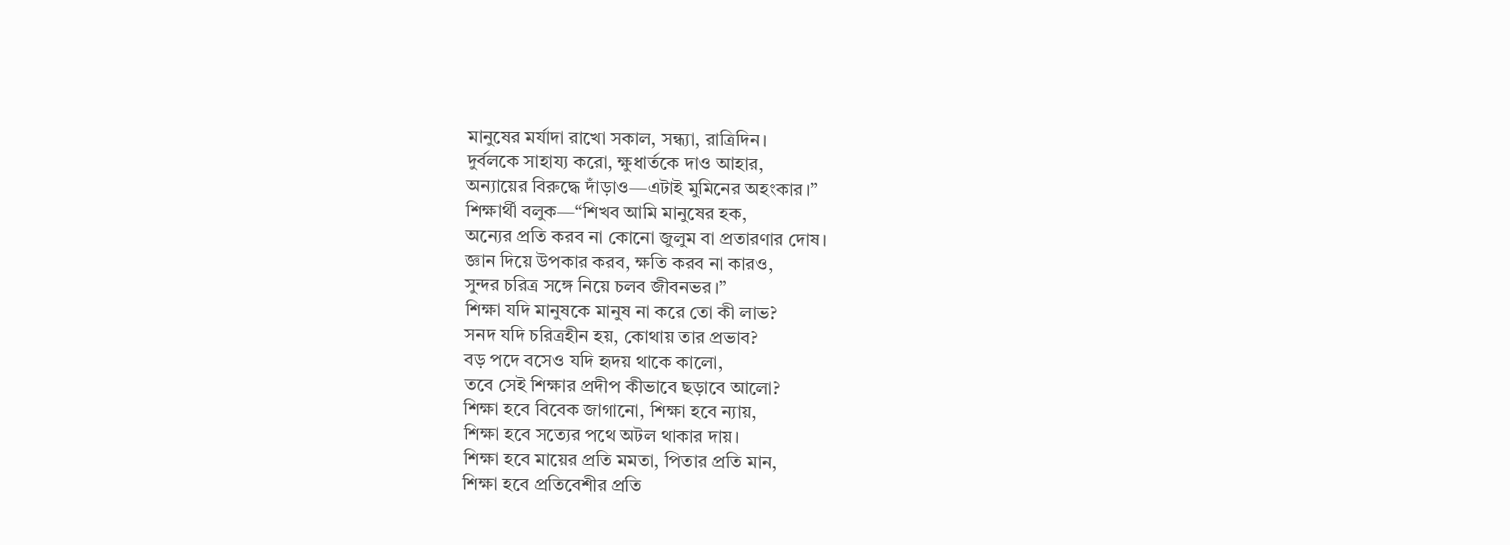মানুষের মর্যাদা রাখো সকাল, সন্ধ্যা, রাত্রিদিন।
দুর্বলকে সাহায্য করো, ক্ষুধার্তকে দাও আহার,
অন্যায়ের বিরুদ্ধে দাঁড়াও—এটাই মুমিনের অহংকার।”
শিক্ষার্থী বলুক—“শিখব আমি মানুষের হক,
অন্যের প্রতি করব না কোনো জুলুম বা প্রতারণার দোষ।
জ্ঞান দিয়ে উপকার করব, ক্ষতি করব না কারও,
সুন্দর চরিত্র সঙ্গে নিয়ে চলব জীবনভর।”
শিক্ষা যদি মানুষকে মানুষ না করে তো কী লাভ?
সনদ যদি চরিত্রহীন হয়, কোথায় তার প্রভাব?
বড় পদে বসেও যদি হৃদয় থাকে কালো,
তবে সেই শিক্ষার প্রদীপ কীভাবে ছড়াবে আলো?
শিক্ষা হবে বিবেক জাগানো, শিক্ষা হবে ন্যায়,
শিক্ষা হবে সত্যের পথে অটল থাকার দায়।
শিক্ষা হবে মায়ের প্রতি মমতা, পিতার প্রতি মান,
শিক্ষা হবে প্রতিবেশীর প্রতি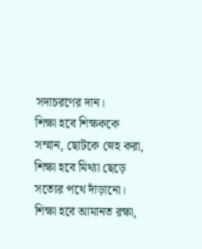সদাচরণের দান।
শিক্ষা হবে শিক্ষককে সম্মান, ছোটকে স্নেহ করা,
শিক্ষা হবে মিথ্যা ছেড়ে সত্যের পথে দাঁড়ানো।
শিক্ষা হবে আমানত রক্ষা,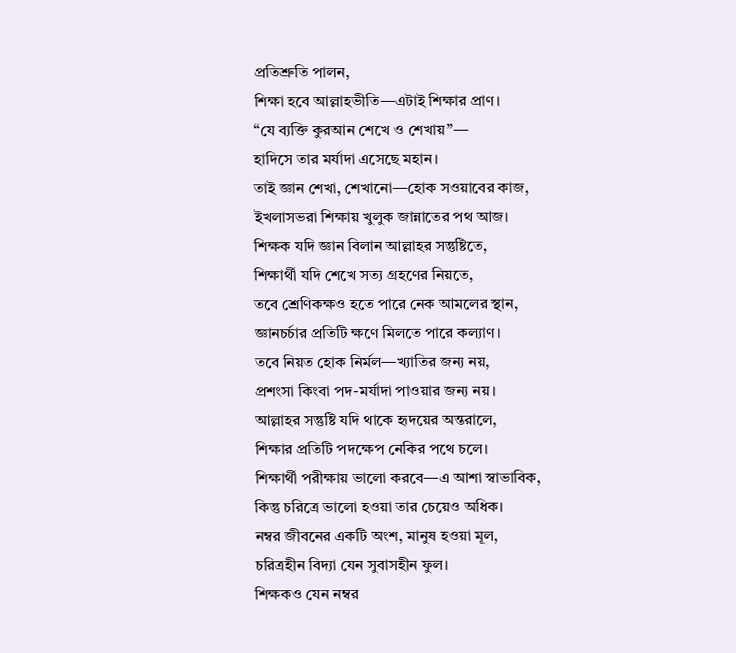প্রতিশ্রুতি পালন,
শিক্ষা হবে আল্লাহভীতি—এটাই শিক্ষার প্রাণ।
“যে ব্যক্তি কুরআন শেখে ও শেখায়”—
হাদিসে তার মর্যাদা এসেছে মহান।
তাই জ্ঞান শেখা, শেখানো—হোক সওয়াবের কাজ,
ইখলাসভরা শিক্ষায় খুলুক জান্নাতের পথ আজ।
শিক্ষক যদি জ্ঞান বিলান আল্লাহর সন্তুষ্টিতে,
শিক্ষার্থী যদি শেখে সত্য গ্রহণের নিয়তে,
তবে শ্রেণিকক্ষও হতে পারে নেক আমলের স্থান,
জ্ঞানচর্চার প্রতিটি ক্ষণে মিলতে পারে কল্যাণ।
তবে নিয়ত হোক নির্মল—খ্যাতির জন্য নয়,
প্রশংসা কিংবা পদ-মর্যাদা পাওয়ার জন্য নয়।
আল্লাহর সন্তুষ্টি যদি থাকে হৃদয়ের অন্তরালে,
শিক্ষার প্রতিটি পদক্ষেপ নেকির পথে চলে।
শিক্ষার্থী পরীক্ষায় ভালো করবে—এ আশা স্বাভাবিক,
কিন্তু চরিত্রে ভালো হওয়া তার চেয়েও অধিক।
নম্বর জীবনের একটি অংশ, মানুষ হওয়া মূল,
চরিত্রহীন বিদ্যা যেন সুবাসহীন ফুল।
শিক্ষকও যেন নম্বর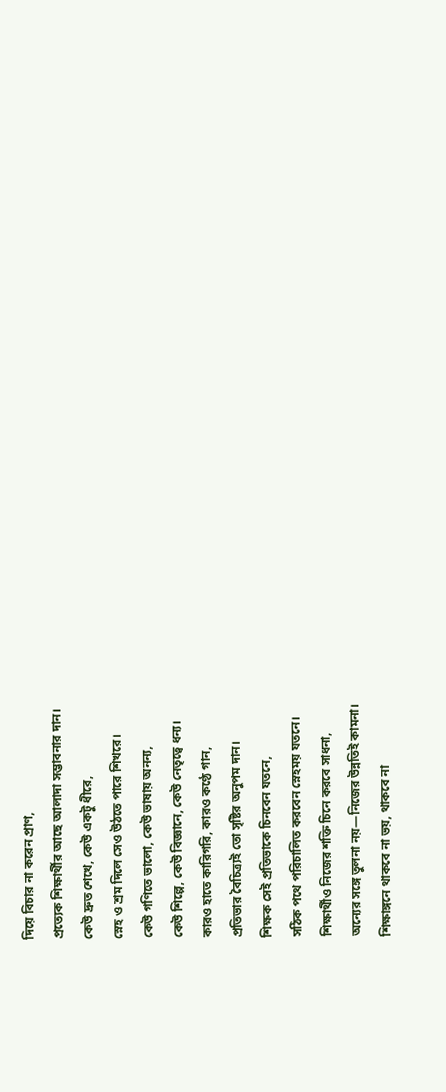দিয়ে বিচার না করেন প্রাণ,
প্রত্যেক শিক্ষার্থীর আছে আলাদা সম্ভাবনার দান।
কেউ দ্রুত শেখে, কেউ একটু ধীরে,
স্নেহ ও শ্রম দিলে সেও উঠতে পারে শিখরে।
কেউ গণিতে ভালো, কেউ ভাষায় অনন্য,
কেউ শিল্পে, কেউ বিজ্ঞানে, কেউ নেতৃত্বে ধন্য।
কারও হাতে কারিগরি, কারও কণ্ঠে গান,
প্রতিভার বৈচিত্র্যই তো সৃষ্টির অনুপম দান।
শিক্ষক সেই প্রতিভাকে চিনবেন যতনে,
সঠিক পথে পরিচালিত করবেন স্নেহময় যতনে।
শিক্ষার্থীও নিজের শক্তি চিনে করবে সাধনা,
অন্যের সঙ্গে তুলনা নয়—নিজের উন্নতিই কামনা।
শিক্ষাঙ্গনে থাকবে না ভয়, থাকবে না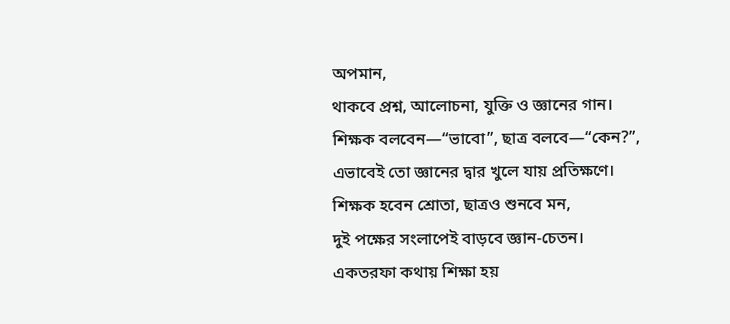অপমান,
থাকবে প্রশ্ন, আলোচনা, যুক্তি ও জ্ঞানের গান।
শিক্ষক বলবেন—“ভাবো”, ছাত্র বলবে—“কেন?”,
এভাবেই তো জ্ঞানের দ্বার খুলে যায় প্রতিক্ষণে।
শিক্ষক হবেন শ্রোতা, ছাত্রও শুনবে মন,
দুই পক্ষের সংলাপেই বাড়বে জ্ঞান-চেতন।
একতরফা কথায় শিক্ষা হয়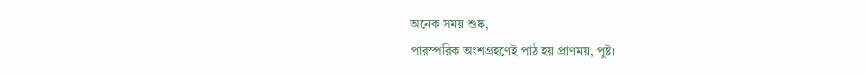অনেক সময় শুষ্ক,
পারস্পরিক অংশগ্রহণেই পাঠ হয় প্রাণময়, পুষ্ট।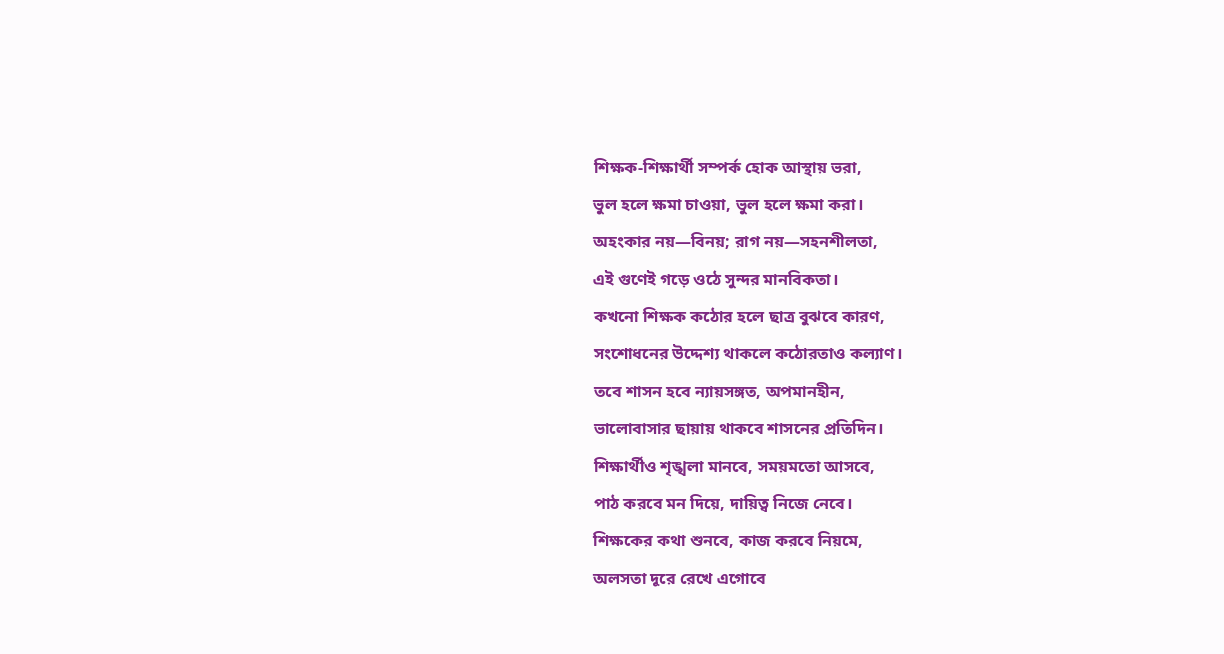শিক্ষক-শিক্ষার্থী সম্পর্ক হোক আস্থায় ভরা,
ভুল হলে ক্ষমা চাওয়া, ভুল হলে ক্ষমা করা।
অহংকার নয়—বিনয়; রাগ নয়—সহনশীলতা,
এই গুণেই গড়ে ওঠে সুন্দর মানবিকতা।
কখনো শিক্ষক কঠোর হলে ছাত্র বুঝবে কারণ,
সংশোধনের উদ্দেশ্য থাকলে কঠোরতাও কল্যাণ।
তবে শাসন হবে ন্যায়সঙ্গত, অপমানহীন,
ভালোবাসার ছায়ায় থাকবে শাসনের প্রতিদিন।
শিক্ষার্থীও শৃঙ্খলা মানবে, সময়মতো আসবে,
পাঠ করবে মন দিয়ে, দায়িত্ব নিজে নেবে।
শিক্ষকের কথা শুনবে, কাজ করবে নিয়মে,
অলসতা দূরে রেখে এগোবে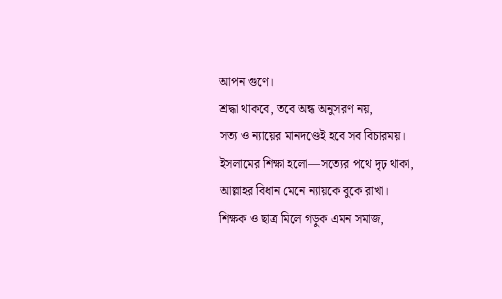আপন গুণে।
শ্রদ্ধা থাকবে, তবে অন্ধ অনুসরণ নয়,
সত্য ও ন্যায়ের মানদণ্ডেই হবে সব বিচারময়।
ইসলামের শিক্ষা হলো—সত্যের পথে দৃঢ় থাকা,
আল্লাহর বিধান মেনে ন্যায়কে বুকে রাখা।
শিক্ষক ও ছাত্র মিলে গড়ুক এমন সমাজ,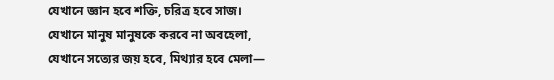যেখানে জ্ঞান হবে শক্তি, চরিত্র হবে সাজ।
যেখানে মানুষ মানুষকে করবে না অবহেলা,
যেখানে সত্যের জয় হবে, মিথ্যার হবে মেলা—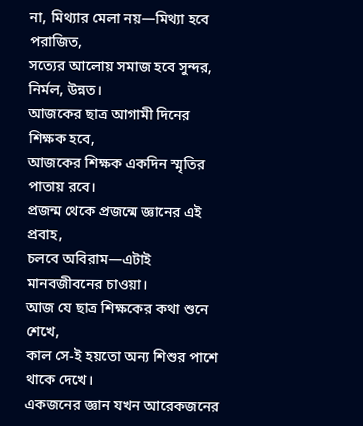না, মিথ্যার মেলা নয়—মিথ্যা হবে পরাজিত,
সত্যের আলোয় সমাজ হবে সুন্দর, নির্মল, উন্নত।
আজকের ছাত্র আগামী দিনের শিক্ষক হবে,
আজকের শিক্ষক একদিন স্মৃতির পাতায় রবে।
প্রজন্ম থেকে প্রজন্মে জ্ঞানের এই প্রবাহ,
চলবে অবিরাম—এটাই মানবজীবনের চাওয়া।
আজ যে ছাত্র শিক্ষকের কথা শুনে শেখে,
কাল সে-ই হয়তো অন্য শিশুর পাশে থাকে দেখে।
একজনের জ্ঞান যখন আরেকজনের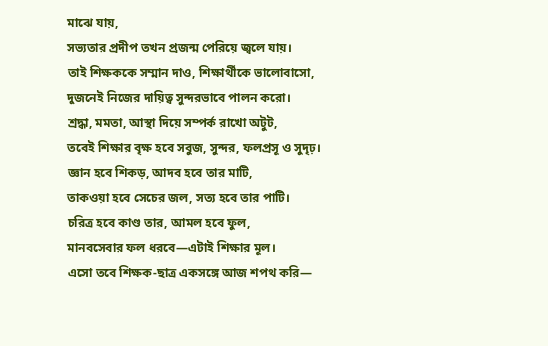মাঝে যায়,
সভ্যতার প্রদীপ তখন প্রজন্ম পেরিয়ে জ্বলে যায়।
তাই শিক্ষককে সম্মান দাও, শিক্ষার্থীকে ভালোবাসো,
দুজনেই নিজের দায়িত্ব সুন্দরভাবে পালন করো।
শ্রদ্ধা, মমতা, আস্থা দিয়ে সম্পর্ক রাখো অটুট,
তবেই শিক্ষার বৃক্ষ হবে সবুজ, সুন্দর, ফলপ্রসূ ও সুদৃঢ়।
জ্ঞান হবে শিকড়, আদব হবে তার মাটি,
তাকওয়া হবে সেচের জল, সত্য হবে তার পাটি।
চরিত্র হবে কাণ্ড তার, আমল হবে ফুল,
মানবসেবার ফল ধরবে—এটাই শিক্ষার মূল।
এসো তবে শিক্ষক-ছাত্র একসঙ্গে আজ শপথ করি—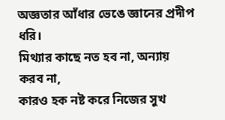অজ্ঞতার আঁধার ভেঙে জ্ঞানের প্রদীপ ধরি।
মিথ্যার কাছে নত হব না, অন্যায় করব না,
কারও হক নষ্ট করে নিজের সুখ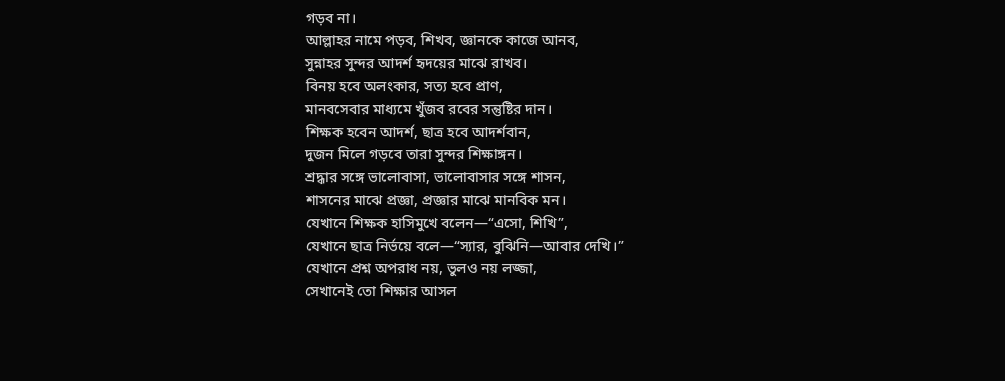গড়ব না।
আল্লাহর নামে পড়ব, শিখব, জ্ঞানকে কাজে আনব,
সুন্নাহর সুন্দর আদর্শ হৃদয়ের মাঝে রাখব।
বিনয় হবে অলংকার, সত্য হবে প্রাণ,
মানবসেবার মাধ্যমে খুঁজব রবের সন্তুষ্টির দান।
শিক্ষক হবেন আদর্শ, ছাত্র হবে আদর্শবান,
দুজন মিলে গড়বে তারা সুন্দর শিক্ষাঙ্গন।
শ্রদ্ধার সঙ্গে ভালোবাসা, ভালোবাসার সঙ্গে শাসন,
শাসনের মাঝে প্রজ্ঞা, প্রজ্ঞার মাঝে মানবিক মন।
যেখানে শিক্ষক হাসিমুখে বলেন—“এসো, শিখি”,
যেখানে ছাত্র নির্ভয়ে বলে—“স্যার, বুঝিনি—আবার দেখি।”
যেখানে প্রশ্ন অপরাধ নয়, ভুলও নয় লজ্জা,
সেখানেই তো শিক্ষার আসল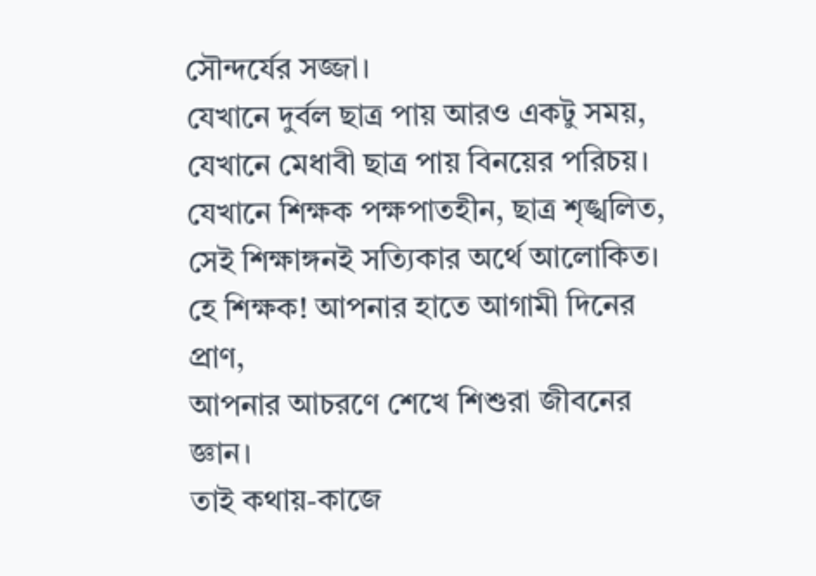সৌন্দর্যের সজ্জা।
যেখানে দুর্বল ছাত্র পায় আরও একটু সময়,
যেখানে মেধাবী ছাত্র পায় বিনয়ের পরিচয়।
যেখানে শিক্ষক পক্ষপাতহীন, ছাত্র শৃঙ্খলিত,
সেই শিক্ষাঙ্গনই সত্যিকার অর্থে আলোকিত।
হে শিক্ষক! আপনার হাতে আগামী দিনের প্রাণ,
আপনার আচরণে শেখে শিশুরা জীবনের জ্ঞান।
তাই কথায়-কাজে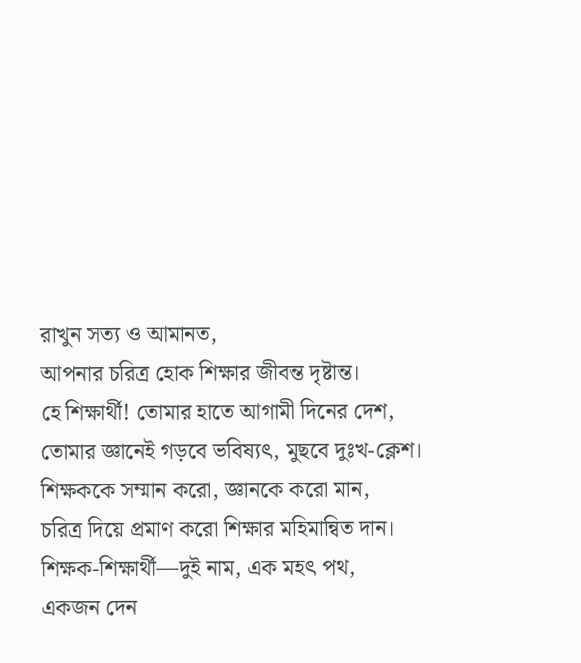রাখুন সত্য ও আমানত,
আপনার চরিত্র হোক শিক্ষার জীবন্ত দৃষ্টান্ত।
হে শিক্ষার্থী! তোমার হাতে আগামী দিনের দেশ,
তোমার জ্ঞানেই গড়বে ভবিষ্যৎ, মুছবে দুঃখ-ক্লেশ।
শিক্ষককে সম্মান করো, জ্ঞানকে করো মান,
চরিত্র দিয়ে প্রমাণ করো শিক্ষার মহিমান্বিত দান।
শিক্ষক-শিক্ষার্থী—দুই নাম, এক মহৎ পথ,
একজন দেন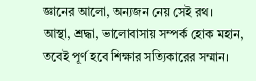জ্ঞানের আলো, অন্যজন নেয় সেই রথ।
আস্থা, শ্রদ্ধা, ভালোবাসায় সম্পর্ক হোক মহান,
তবেই পূর্ণ হবে শিক্ষার সত্যিকারের সম্মান।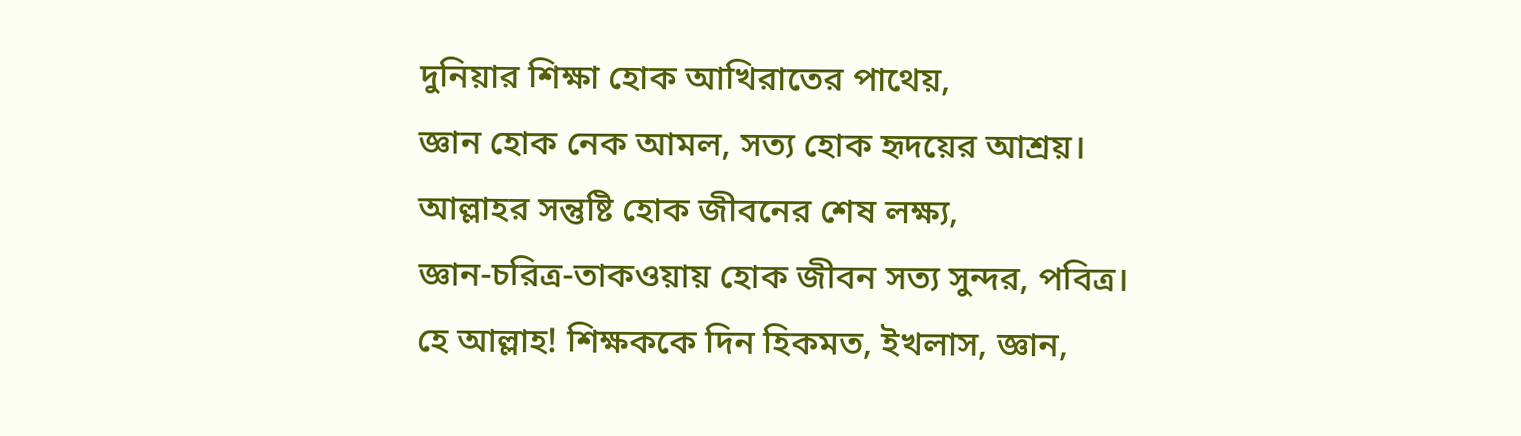দুনিয়ার শিক্ষা হোক আখিরাতের পাথেয়,
জ্ঞান হোক নেক আমল, সত্য হোক হৃদয়ের আশ্রয়।
আল্লাহর সন্তুষ্টি হোক জীবনের শেষ লক্ষ্য,
জ্ঞান-চরিত্র-তাকওয়ায় হোক জীবন সত্য সুন্দর, পবিত্র।
হে আল্লাহ! শিক্ষককে দিন হিকমত, ইখলাস, জ্ঞান,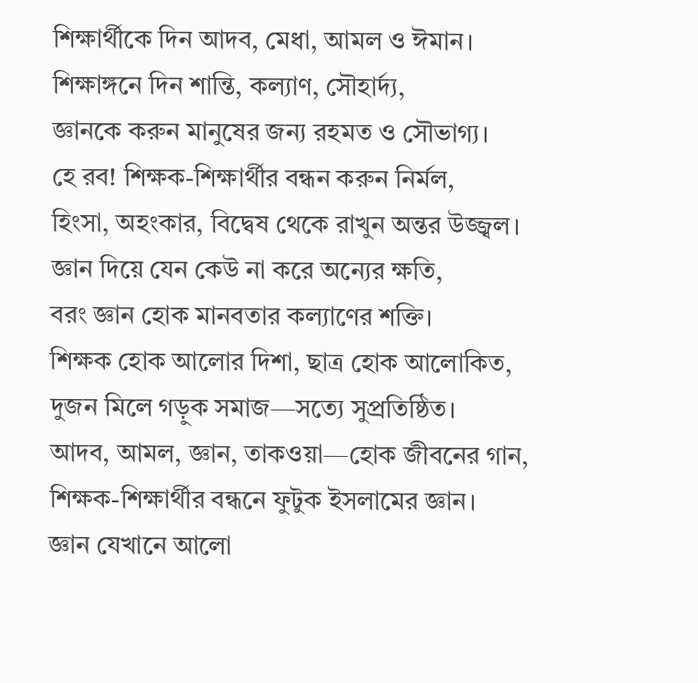শিক্ষার্থীকে দিন আদব, মেধা, আমল ও ঈমান।
শিক্ষাঙ্গনে দিন শান্তি, কল্যাণ, সৌহার্দ্য,
জ্ঞানকে করুন মানুষের জন্য রহমত ও সৌভাগ্য।
হে রব! শিক্ষক-শিক্ষার্থীর বন্ধন করুন নির্মল,
হিংসা, অহংকার, বিদ্বেষ থেকে রাখুন অন্তর উজ্জ্বল।
জ্ঞান দিয়ে যেন কেউ না করে অন্যের ক্ষতি,
বরং জ্ঞান হোক মানবতার কল্যাণের শক্তি।
শিক্ষক হোক আলোর দিশা, ছাত্র হোক আলোকিত,
দুজন মিলে গড়ুক সমাজ—সত্যে সুপ্রতিষ্ঠিত।
আদব, আমল, জ্ঞান, তাকওয়া—হোক জীবনের গান,
শিক্ষক-শিক্ষার্থীর বন্ধনে ফুটুক ইসলামের জ্ঞান।
জ্ঞান যেখানে আলো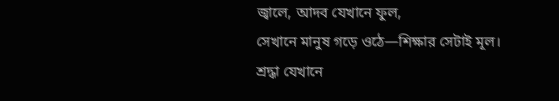জ্বালে, আদব যেখানে ফুল,
সেখানে মানুষ গড়ে ওঠে—শিক্ষার সেটাই মূল।
শ্রদ্ধা যেখানে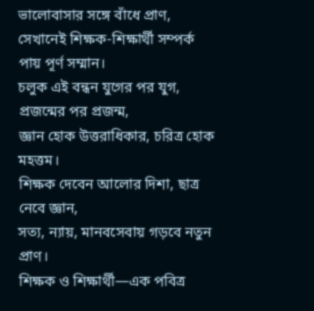ভালোবাসার সঙ্গে বাঁধে প্রাণ,
সেখানেই শিক্ষক-শিক্ষার্থী সম্পর্ক পায় পূর্ণ সম্মান।
চলুক এই বন্ধন যুগের পর যুগ, প্রজন্মের পর প্রজন্ম,
জ্ঞান হোক উত্তরাধিকার, চরিত্র হোক মহত্তম।
শিক্ষক দেবেন আলোর দিশা, ছাত্র নেবে জ্ঞান,
সত্য, ন্যায়, মানবসেবায় গড়বে নতুন প্রাণ।
শিক্ষক ও শিক্ষার্থী—এক পবিত্র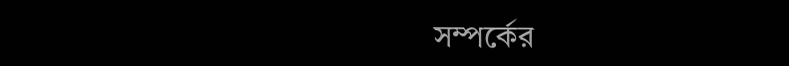সম্পর্কের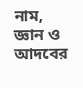নাম,
জ্ঞান ও আদবের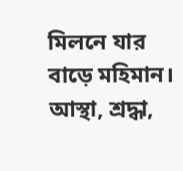মিলনে যার বাড়ে মহিমান।
আস্থা, শ্রদ্ধা,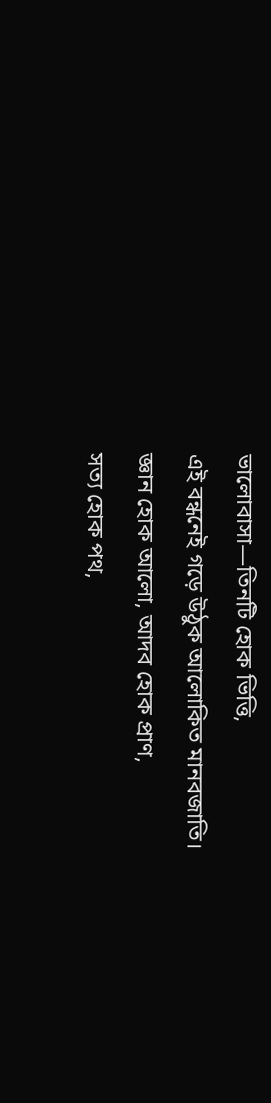ভালোবাসা—তিনটি হোক ভিত্তি,
এই বন্ধনেই গড়ে উঠুক আলোকিত মানবজাতি।
জ্ঞান হোক আলো, আদব হোক প্রাণ,
সত্য হোক পথ,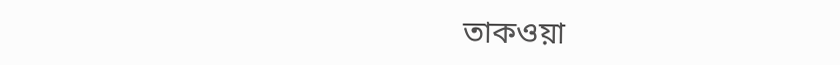তাকওয়া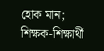হোক মান;
শিক্ষক-শিক্ষার্থী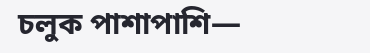চলুক পাশাপাশি—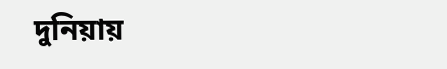দুনিয়ায়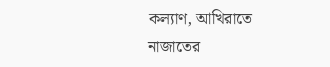কল্যাণ, আখিরাতে নাজাতের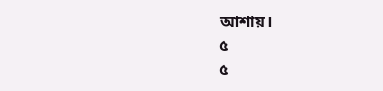আশায়।
৫
৫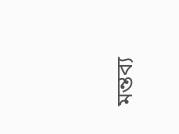মন্তব্য